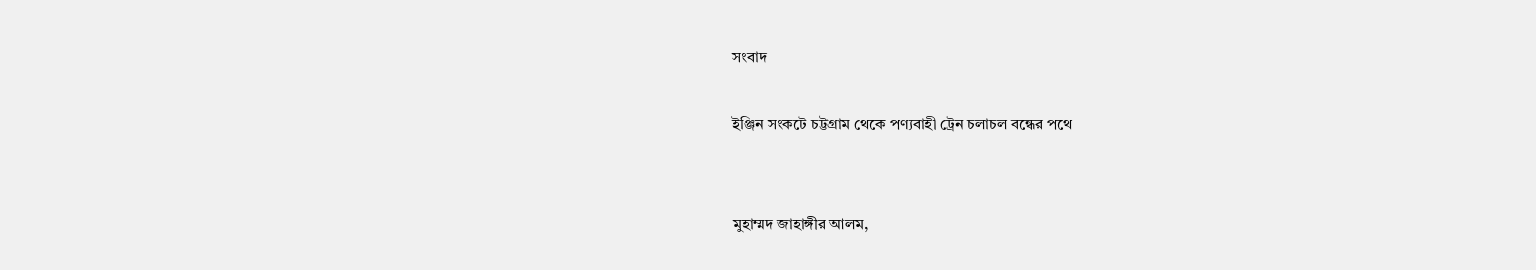সংবাদ

ইঞ্জিন সংকটে চট্টগ্রাম থেকে পণ্যবাহী ট্রেন চলাচল বন্ধের পথে


মুহাম্মদ জাহাঙ্গীর আলম,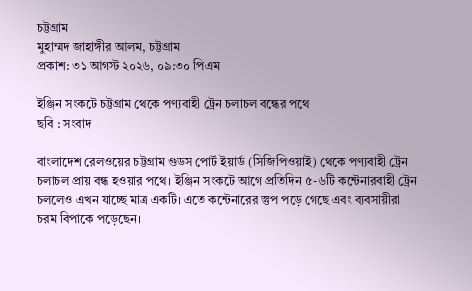চট্টগ্রাম
মুহাম্মদ জাহাঙ্গীর আলম, চট্টগ্রাম
প্রকাশ: ৩১ আগস্ট ২০২৬, ০৯:৩০ পিএম

ইঞ্জিন সংকটে চট্টগ্রাম থেকে পণ্যবাহী ট্রেন চলাচল বন্ধের পথে
ছবি : সংবাদ

বাংলাদেশ রেলওয়ের চট্টগ্রাম গুডস পোর্ট ইয়ার্ড (সিজিপিওয়াই) থেকে পণ্যবাহী ট্রেন চলাচল প্রায় বন্ধ হওয়ার পথে। ইঞ্জিন সংকটে আগে প্রতিদিন ৫-৬টি কন্টেনারবাহী ট্রেন চললেও এখন যাচ্ছে মাত্র একটি। এতে কন্টেনারের স্তুপ পড়ে গেছে এবং ব্যবসায়ীরা চরম বিপাকে পড়েছেন।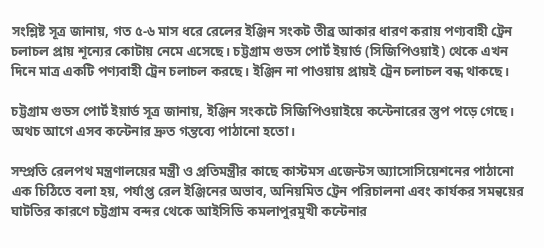সংশ্লিষ্ট সূত্র জানায়, গত ৫-৬ মাস ধরে রেলের ইঞ্জিন সংকট তীব্র আকার ধারণ করায় পণ্যবাহী ট্রেন চলাচল প্রায় শূন্যের কোটায় নেমে এসেছে। চট্টগ্রাম গুডস পোর্ট ইয়ার্ড (সিজিপিওয়াই) থেকে এখন দিনে মাত্র একটি পণ্যবাহী ট্রেন চলাচল করছে। ইঞ্জিন না পাওয়ায় প্রায়ই ট্রেন চলাচল বন্ধ থাকছে।

চট্টগ্রাম গুডস পোর্ট ইয়ার্ড সূত্র জানায়, ইঞ্জিন সংকটে সিজিপিওয়াইয়ে কন্টেনারের স্তুপ পড়ে গেছে। অথচ আগে এসব কন্টেনার দ্রুত গন্তব্যে পাঠানো হতো।

সম্প্রতি রেলপথ মন্ত্রণালয়ের মন্ত্রী ও প্রতিমন্ত্রীর কাছে কাস্টমস এজেন্টস অ্যাসোসিয়েশনের পাঠানো এক চিঠিতে বলা হয়, পর্যাপ্ত রেল ইঞ্জিনের অভাব, অনিয়মিত ট্রেন পরিচালনা এবং কার্যকর সমন্বয়ের ঘাটতির কারণে চট্টগ্রাম বন্দর থেকে আইসিডি কমলাপুরমুখী কন্টেনার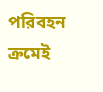পরিবহন ক্রমেই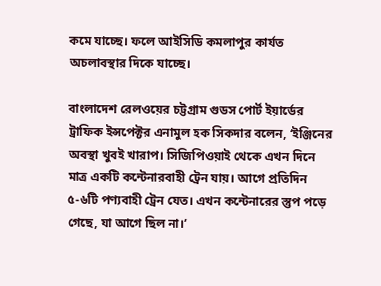কমে যাচ্ছে। ফলে আইসিডি কমলাপুর কার্যত অচলাবস্থার দিকে যাচ্ছে।

বাংলাদেশ রেলওয়ের চট্টগ্রাম গুডস পোর্ট ইয়ার্ডের ট্রাফিক ইন্সপেক্টর এনামুল হক সিকদার বলেন, ‘ইঞ্জিনের অবস্থা খুবই খারাপ। সিজিপিওয়াই থেকে এখন দিনে মাত্র একটি কন্টেনারবাহী ট্রেন যায়। আগে প্রতিদিন ৫-৬টি পণ্যবাহী ট্রেন যেত। এখন কন্টেনারের স্তুপ পড়ে গেছে, যা আগে ছিল না।’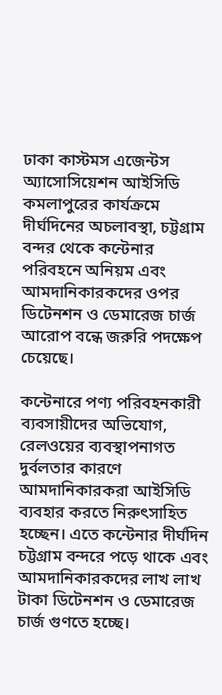ঢাকা কাস্টমস এজেন্টস অ্যাসোসিয়েশন আইসিডি কমলাপুরের কার্যক্রমে দীর্ঘদিনের অচলাবস্থা, চট্টগ্রাম বন্দর থেকে কন্টেনার পরিবহনে অনিয়ম এবং আমদানিকারকদের ওপর ডিটেনশন ও ডেমারেজ চার্জ আরোপ বন্ধে জরুরি পদক্ষেপ চেয়েছে।

কন্টেনারে পণ্য পরিবহনকারী ব্যবসায়ীদের অভিযোগ, রেলওয়ের ব্যবস্থাপনাগত দুর্বলতার কারণে আমদানিকারকরা আইসিডি ব্যবহার করতে নিরুৎসাহিত হচ্ছেন। এতে কন্টেনার দীর্ঘদিন চট্টগ্রাম বন্দরে পড়ে থাকে এবং আমদানিকারকদের লাখ লাখ টাকা ডিটেনশন ও ডেমারেজ চার্জ গুণতে হচ্ছে।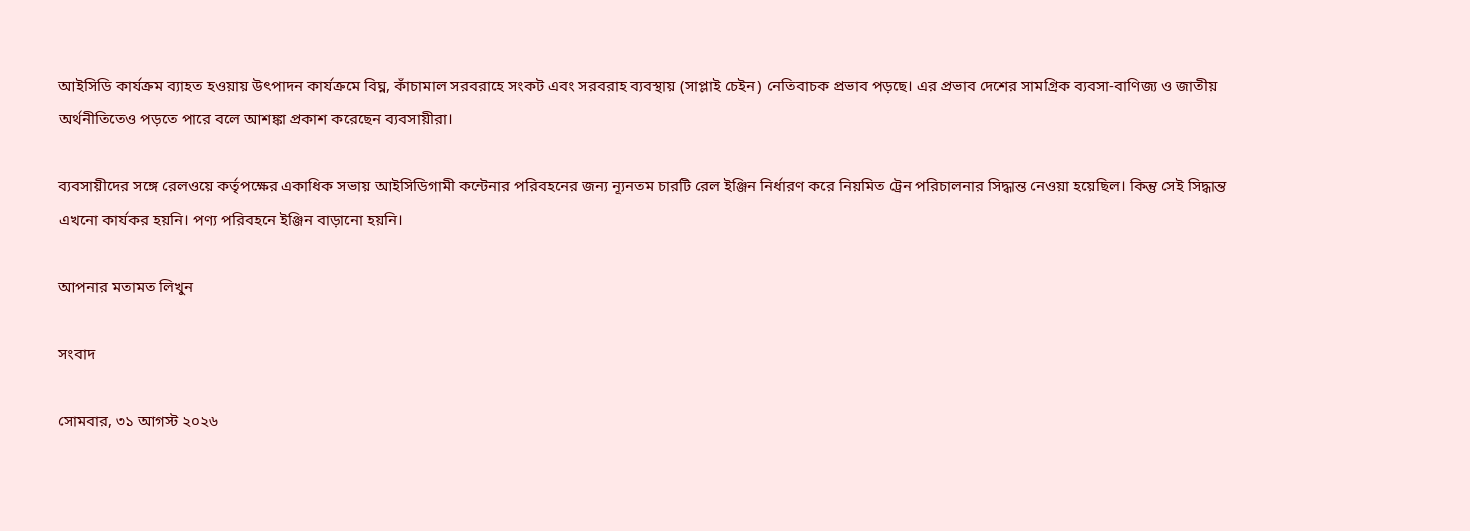আইসিডি কার্যক্রম ব্যাহত হওয়ায় উৎপাদন কার্যক্রমে বিঘ্ন, কাঁচামাল সরবরাহে সংকট এবং সরবরাহ ব্যবস্থায় (সাপ্লাই চেইন) নেতিবাচক প্রভাব পড়ছে। এর প্রভাব দেশের সামগ্রিক ব্যবসা-বাণিজ্য ও জাতীয় অর্থনীতিতেও পড়তে পারে বলে আশঙ্কা প্রকাশ করেছেন ব্যবসায়ীরা।

ব্যবসায়ীদের সঙ্গে রেলওয়ে কর্তৃপক্ষের একাধিক সভায় আইসিডিগামী কন্টেনার পরিবহনের জন্য ন্যূনতম চারটি রেল ইঞ্জিন নির্ধারণ করে নিয়মিত ট্রেন পরিচালনার সিদ্ধান্ত নেওয়া হয়েছিল। কিন্তু সেই সিদ্ধান্ত এখনো কার্যকর হয়নি। পণ্য পরিবহনে ইঞ্জিন বাড়ানো হয়নি।

আপনার মতামত লিখুন

সংবাদ

সোমবার, ৩১ আগস্ট ২০২৬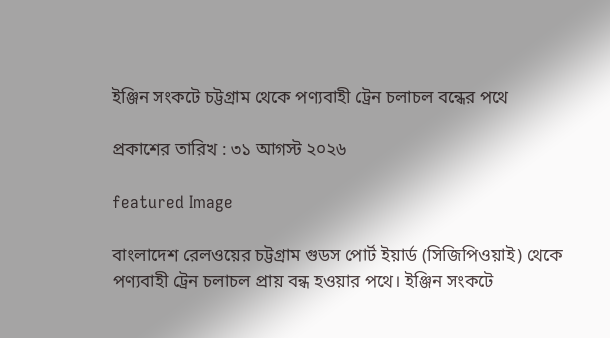ইঞ্জিন সংকটে চট্টগ্রাম থেকে পণ্যবাহী ট্রেন চলাচল বন্ধের পথে

প্রকাশের তারিখ : ৩১ আগস্ট ২০২৬

featured Image

বাংলাদেশ রেলওয়ের চট্টগ্রাম গুডস পোর্ট ইয়ার্ড (সিজিপিওয়াই) থেকে পণ্যবাহী ট্রেন চলাচল প্রায় বন্ধ হওয়ার পথে। ইঞ্জিন সংকটে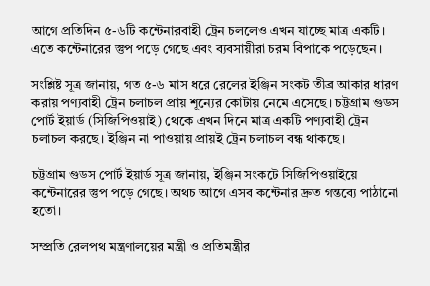আগে প্রতিদিন ৫-৬টি কন্টেনারবাহী ট্রেন চললেও এখন যাচ্ছে মাত্র একটি। এতে কন্টেনারের স্তুপ পড়ে গেছে এবং ব্যবসায়ীরা চরম বিপাকে পড়েছেন।

সংশ্লিষ্ট সূত্র জানায়, গত ৫-৬ মাস ধরে রেলের ইঞ্জিন সংকট তীব্র আকার ধারণ করায় পণ্যবাহী ট্রেন চলাচল প্রায় শূন্যের কোটায় নেমে এসেছে। চট্টগ্রাম গুডস পোর্ট ইয়ার্ড (সিজিপিওয়াই) থেকে এখন দিনে মাত্র একটি পণ্যবাহী ট্রেন চলাচল করছে। ইঞ্জিন না পাওয়ায় প্রায়ই ট্রেন চলাচল বন্ধ থাকছে।

চট্টগ্রাম গুডস পোর্ট ইয়ার্ড সূত্র জানায়, ইঞ্জিন সংকটে সিজিপিওয়াইয়ে কন্টেনারের স্তুপ পড়ে গেছে। অথচ আগে এসব কন্টেনার দ্রুত গন্তব্যে পাঠানো হতো।

সম্প্রতি রেলপথ মন্ত্রণালয়ের মন্ত্রী ও প্রতিমন্ত্রীর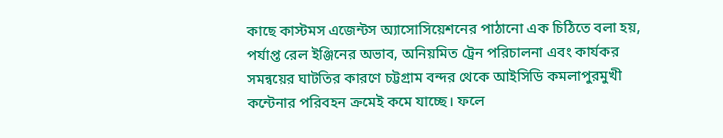কাছে কাস্টমস এজেন্টস অ্যাসোসিয়েশনের পাঠানো এক চিঠিতে বলা হয়, পর্যাপ্ত রেল ইঞ্জিনের অভাব, অনিয়মিত ট্রেন পরিচালনা এবং কার্যকর সমন্বয়ের ঘাটতির কারণে চট্টগ্রাম বন্দর থেকে আইসিডি কমলাপুরমুখী কন্টেনার পরিবহন ক্রমেই কমে যাচ্ছে। ফলে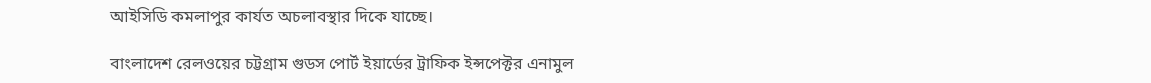আইসিডি কমলাপুর কার্যত অচলাবস্থার দিকে যাচ্ছে।

বাংলাদেশ রেলওয়ের চট্টগ্রাম গুডস পোর্ট ইয়ার্ডের ট্রাফিক ইন্সপেক্টর এনামুল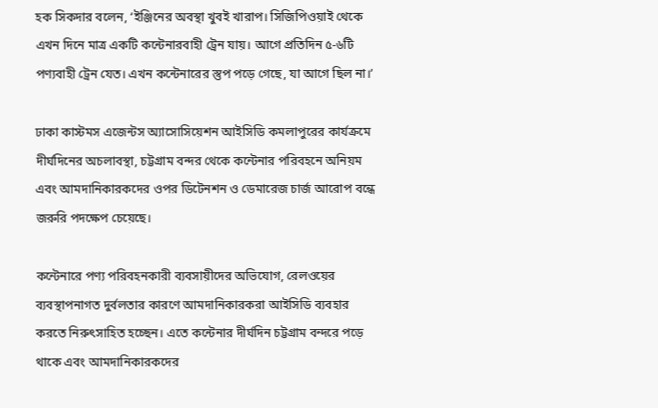হক সিকদার বলেন, ‘ইঞ্জিনের অবস্থা খুবই খারাপ। সিজিপিওয়াই থেকে এখন দিনে মাত্র একটি কন্টেনারবাহী ট্রেন যায়। আগে প্রতিদিন ৫-৬টি পণ্যবাহী ট্রেন যেত। এখন কন্টেনারের স্তুপ পড়ে গেছে, যা আগে ছিল না।’

ঢাকা কাস্টমস এজেন্টস অ্যাসোসিয়েশন আইসিডি কমলাপুরের কার্যক্রমে দীর্ঘদিনের অচলাবস্থা, চট্টগ্রাম বন্দর থেকে কন্টেনার পরিবহনে অনিয়ম এবং আমদানিকারকদের ওপর ডিটেনশন ও ডেমারেজ চার্জ আরোপ বন্ধে জরুরি পদক্ষেপ চেয়েছে।

কন্টেনারে পণ্য পরিবহনকারী ব্যবসায়ীদের অভিযোগ, রেলওয়ের ব্যবস্থাপনাগত দুর্বলতার কারণে আমদানিকারকরা আইসিডি ব্যবহার করতে নিরুৎসাহিত হচ্ছেন। এতে কন্টেনার দীর্ঘদিন চট্টগ্রাম বন্দরে পড়ে থাকে এবং আমদানিকারকদের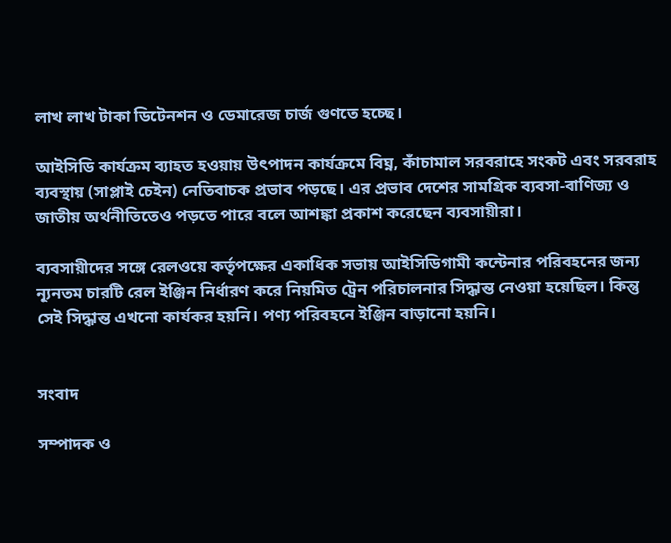লাখ লাখ টাকা ডিটেনশন ও ডেমারেজ চার্জ গুণতে হচ্ছে।

আইসিডি কার্যক্রম ব্যাহত হওয়ায় উৎপাদন কার্যক্রমে বিঘ্ন, কাঁচামাল সরবরাহে সংকট এবং সরবরাহ ব্যবস্থায় (সাপ্লাই চেইন) নেতিবাচক প্রভাব পড়ছে। এর প্রভাব দেশের সামগ্রিক ব্যবসা-বাণিজ্য ও জাতীয় অর্থনীতিতেও পড়তে পারে বলে আশঙ্কা প্রকাশ করেছেন ব্যবসায়ীরা।

ব্যবসায়ীদের সঙ্গে রেলওয়ে কর্তৃপক্ষের একাধিক সভায় আইসিডিগামী কন্টেনার পরিবহনের জন্য ন্যূনতম চারটি রেল ইঞ্জিন নির্ধারণ করে নিয়মিত ট্রেন পরিচালনার সিদ্ধান্ত নেওয়া হয়েছিল। কিন্তু সেই সিদ্ধান্ত এখনো কার্যকর হয়নি। পণ্য পরিবহনে ইঞ্জিন বাড়ানো হয়নি।


সংবাদ

সম্পাদক ও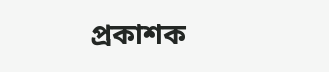প্রকাশক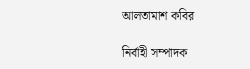আলতামাশ কবির

নির্বাহী সম্পাদক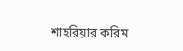শাহরিয়ার করিম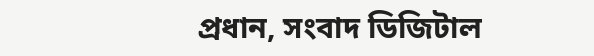প্রধান, সংবাদ ডিজিটাল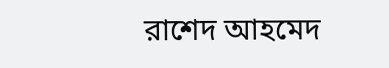রাশেদ আহমেদ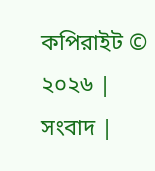কপিরাইট © ২০২৬ | সংবাদ |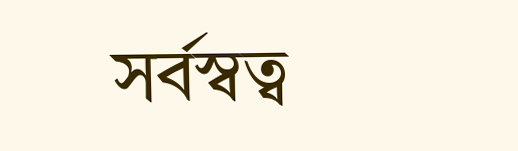সর্বস্বত্ব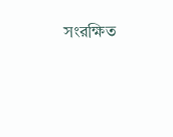সংরক্ষিত